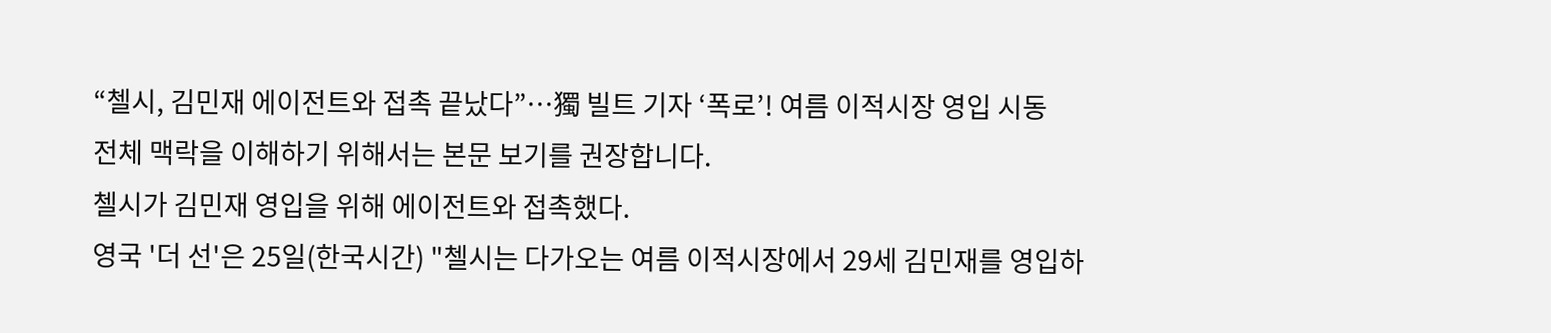“첼시, 김민재 에이전트와 접촉 끝났다”…獨 빌트 기자 ‘폭로’! 여름 이적시장 영입 시동
전체 맥락을 이해하기 위해서는 본문 보기를 권장합니다.
첼시가 김민재 영입을 위해 에이전트와 접촉했다.
영국 '더 선'은 25일(한국시간) "첼시는 다가오는 여름 이적시장에서 29세 김민재를 영입하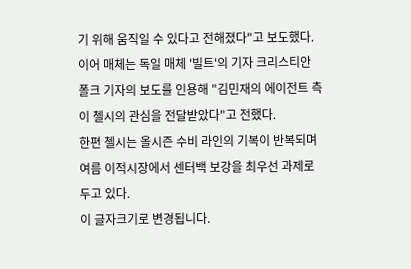기 위해 움직일 수 있다고 전해졌다"고 보도했다.
이어 매체는 독일 매체 '빌트'의 기자 크리스티안 폴크 기자의 보도를 인용해 "김민재의 에이전트 측이 첼시의 관심을 전달받았다"고 전했다.
한편 첼시는 올시즌 수비 라인의 기복이 반복되며 여름 이적시장에서 센터백 보강을 최우선 과제로 두고 있다.
이 글자크기로 변경됩니다.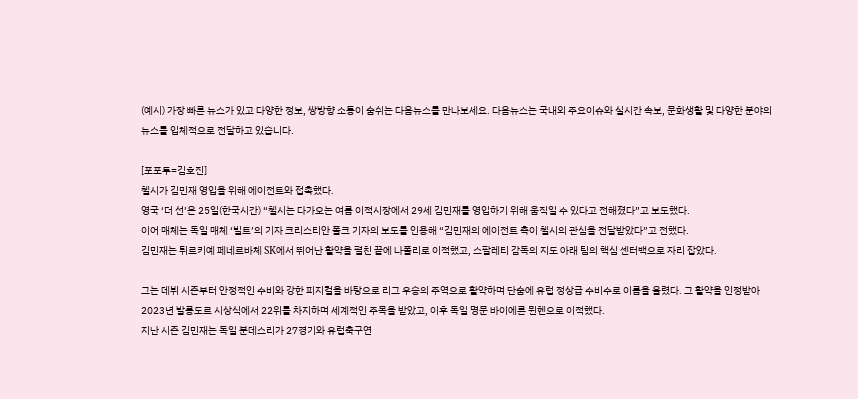(예시) 가장 빠른 뉴스가 있고 다양한 정보, 쌍방향 소통이 숨쉬는 다음뉴스를 만나보세요. 다음뉴스는 국내외 주요이슈와 실시간 속보, 문화생활 및 다양한 분야의 뉴스를 입체적으로 전달하고 있습니다.

[포포투=김호진]
첼시가 김민재 영입을 위해 에이전트와 접촉했다.
영국 ‘더 선’은 25일(한국시간) “첼시는 다가오는 여름 이적시장에서 29세 김민재를 영입하기 위해 움직일 수 있다고 전해졌다”고 보도했다.
이어 매체는 독일 매체 ‘빌트’의 기자 크리스티안 폴크 기자의 보도를 인용해 “김민재의 에이전트 측이 첼시의 관심을 전달받았다”고 전했다.
김민재는 튀르키예 페네르바체 SK에서 뛰어난 활약을 펼친 끝에 나폴리로 이적했고, 스팔레티 감독의 지도 아래 팀의 핵심 센터백으로 자리 잡았다.

그는 데뷔 시즌부터 안정적인 수비와 강한 피지컬을 바탕으로 리그 우승의 주역으로 활약하며 단숨에 유럽 정상급 수비수로 이름을 올렸다. 그 활약을 인정받아 2023년 발롱도르 시상식에서 22위를 차지하며 세계적인 주목을 받았고, 이후 독일 명문 바이에른 뮌헨으로 이적했다.
지난 시즌 김민재는 독일 분데스리가 27경기와 유럽축구연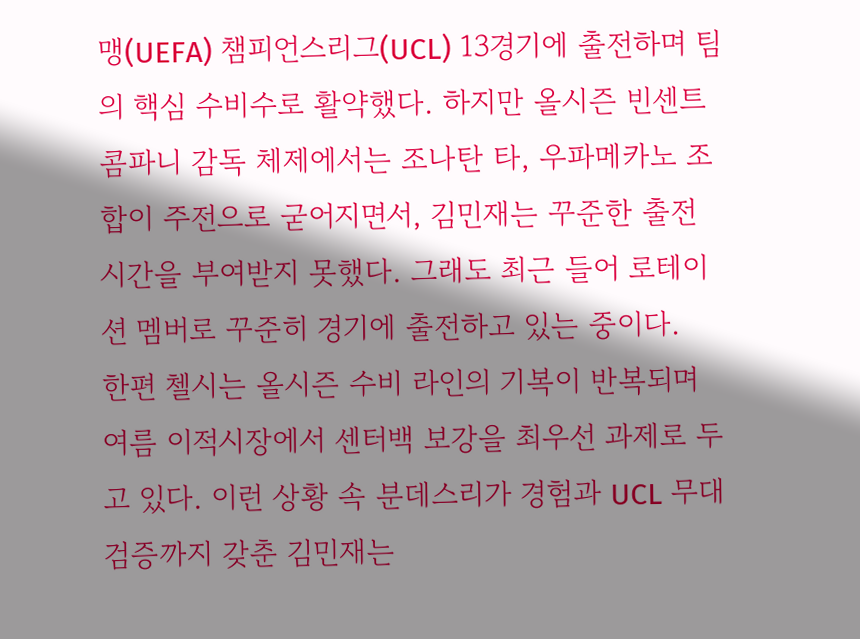맹(UEFA) 챔피언스리그(UCL) 13경기에 출전하며 팀의 핵심 수비수로 활약했다. 하지만 올시즌 빈센트 콤파니 감독 체제에서는 조나탄 타, 우파메카노 조합이 주전으로 굳어지면서, 김민재는 꾸준한 출전 시간을 부여받지 못했다. 그래도 최근 들어 로테이션 멤버로 꾸준히 경기에 출전하고 있는 중이다.
한편 첼시는 올시즌 수비 라인의 기복이 반복되며 여름 이적시장에서 센터백 보강을 최우선 과제로 두고 있다. 이런 상황 속 분데스리가 경험과 UCL 무대 검증까지 갖춘 김민재는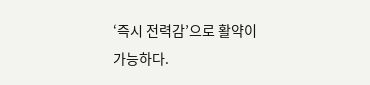‘즉시 전력감’으로 활약이 가능하다.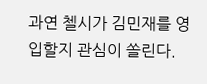과연 첼시가 김민재를 영입할지 관심이 쏠린다.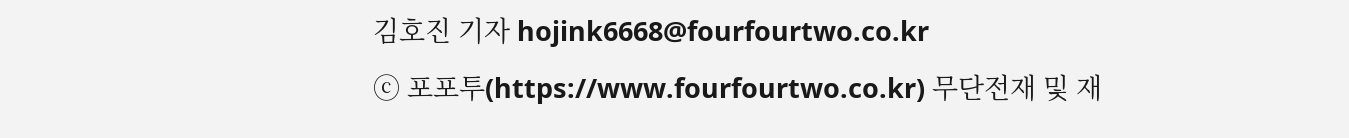김호진 기자 hojink6668@fourfourtwo.co.kr
ⓒ 포포투(https://www.fourfourtwo.co.kr) 무단전재 및 재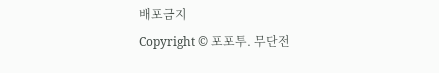배포금지
Copyright © 포포투. 무단전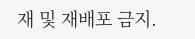재 및 재배포 금지.